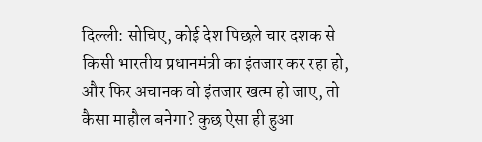दिल्ली: सोचिए, कोई देश पिछले चार दशक से किसी भारतीय प्रधानमंत्री का इंतजार कर रहा हो, और फिर अचानक वो इंतजार खत्म हो जाए, तो कैसा माहौल बनेगा? कुछ ऐसा ही हुआ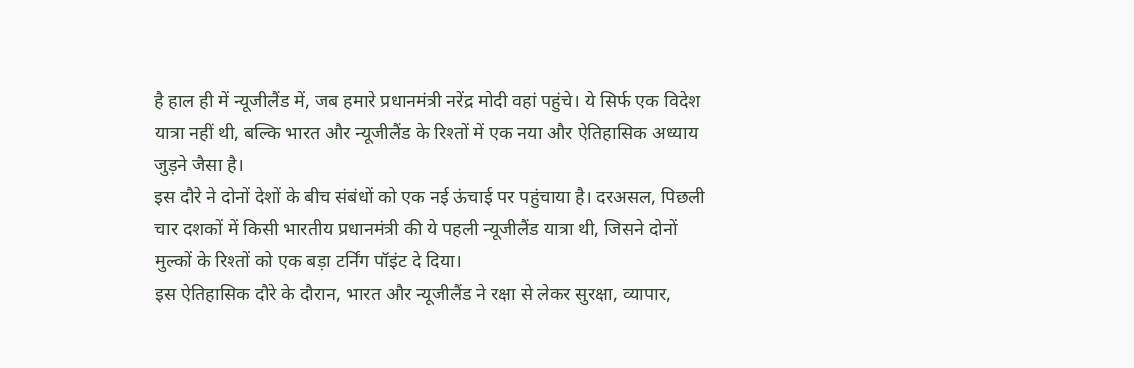है हाल ही में न्यूजीलैंड में, जब हमारे प्रधानमंत्री नरेंद्र मोदी वहां पहुंचे। ये सिर्फ एक विदेश यात्रा नहीं थी, बल्कि भारत और न्यूजीलैंड के रिश्तों में एक नया और ऐतिहासिक अध्याय जुड़ने जैसा है।
इस दौरे ने दोनों देशों के बीच संबंधों को एक नई ऊंचाई पर पहुंचाया है। दरअसल, पिछली चार दशकों में किसी भारतीय प्रधानमंत्री की ये पहली न्यूजीलैंड यात्रा थी, जिसने दोनों मुल्कों के रिश्तों को एक बड़ा टर्निंग पॉइंट दे दिया।
इस ऐतिहासिक दौरे के दौरान, भारत और न्यूजीलैंड ने रक्षा से लेकर सुरक्षा, व्यापार,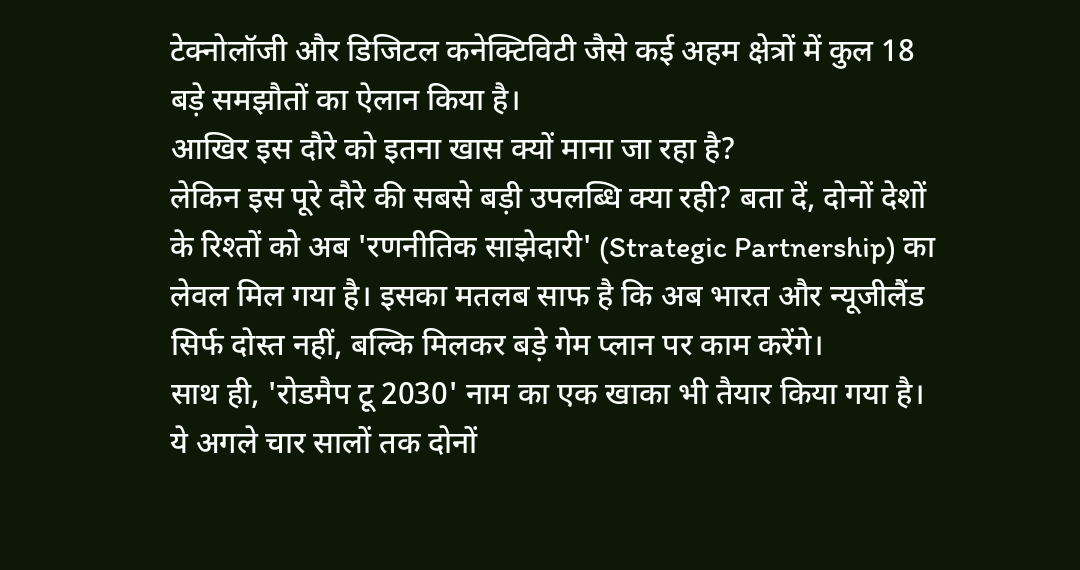टेक्नोलॉजी और डिजिटल कनेक्टिविटी जैसे कई अहम क्षेत्रों में कुल 18 बड़े समझौतों का ऐलान किया है।
आखिर इस दौरे को इतना खास क्यों माना जा रहा है?
लेकिन इस पूरे दौरे की सबसे बड़ी उपलब्धि क्या रही? बता दें, दोनों देशों के रिश्तों को अब 'रणनीतिक साझेदारी' (Strategic Partnership) का लेवल मिल गया है। इसका मतलब साफ है कि अब भारत और न्यूजीलैंड सिर्फ दोस्त नहीं, बल्कि मिलकर बड़े गेम प्लान पर काम करेंगे।
साथ ही, 'रोडमैप टू 2030' नाम का एक खाका भी तैयार किया गया है। ये अगले चार सालों तक दोनों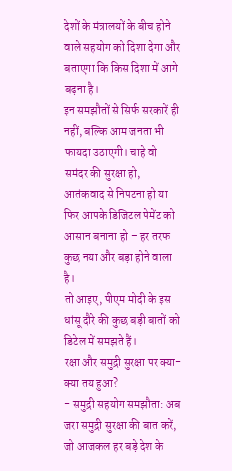देशों के मंत्रालयों के बीच होने वाले सहयोग को दिशा देगा और बताएगा कि किस दिशा में आगे बढ़ना है।
इन समझौतों से सिर्फ सरकारें ही नहीं, बल्कि आम जनता भी फायदा उठाएगी। चाहे वो समंदर की सुरक्षा हो, आतंकवाद से निपटना हो या फिर आपके डिजिटल पेमेंट को आसान बनाना हो – हर तरफ कुछ नया और बड़ा होने वाला है।
तो आइए, पीएम मोदी के इस धांसू दौरे की कुछ बड़ी बातों को डिटेल में समझते हैं।
रक्षा और समुद्री सुरक्षा पर क्या-क्या तय हुआ?
- समुद्री सहयोग समझौता: अब जरा समुद्री सुरक्षा की बात करें, जो आजकल हर बड़े देश के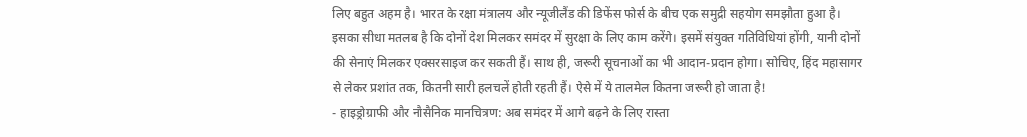लिए बहुत अहम है। भारत के रक्षा मंत्रालय और न्यूजीलैंड की डिफेंस फोर्स के बीच एक समुद्री सहयोग समझौता हुआ है। इसका सीधा मतलब है कि दोनों देश मिलकर समंदर में सुरक्षा के लिए काम करेंगे। इसमें संयुक्त गतिविधियां होंगी, यानी दोनों की सेनाएं मिलकर एक्सरसाइज कर सकती हैं। साथ ही, जरूरी सूचनाओं का भी आदान-प्रदान होगा। सोचिए, हिंद महासागर से लेकर प्रशांत तक, कितनी सारी हलचलें होती रहती हैं। ऐसे में ये तालमेल कितना जरूरी हो जाता है!
- हाइड्रोग्राफी और नौसैनिक मानचित्रण: अब समंदर में आगे बढ़ने के लिए रास्ता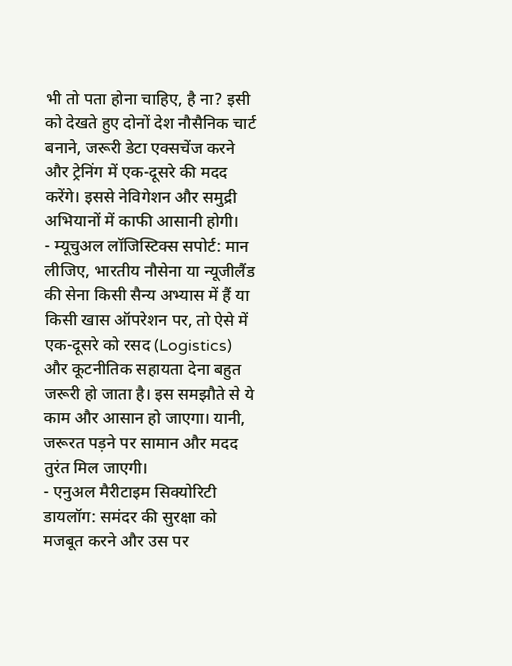भी तो पता होना चाहिए, है ना? इसी को देखते हुए दोनों देश नौसैनिक चार्ट बनाने, जरूरी डेटा एक्सचेंज करने और ट्रेनिंग में एक-दूसरे की मदद करेंगे। इससे नेविगेशन और समुद्री अभियानों में काफी आसानी होगी।
- म्यूचुअल लॉजिस्टिक्स सपोर्ट: मान लीजिए, भारतीय नौसेना या न्यूजीलैंड की सेना किसी सैन्य अभ्यास में हैं या किसी खास ऑपरेशन पर, तो ऐसे में एक-दूसरे को रसद (Logistics) और कूटनीतिक सहायता देना बहुत जरूरी हो जाता है। इस समझौते से ये काम और आसान हो जाएगा। यानी, जरूरत पड़ने पर सामान और मदद तुरंत मिल जाएगी।
- एनुअल मैरीटाइम सिक्योरिटी डायलॉग: समंदर की सुरक्षा को मजबूत करने और उस पर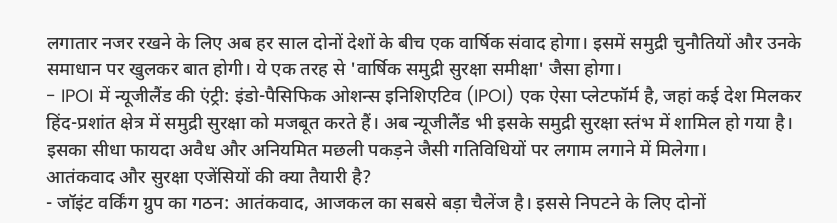लगातार नजर रखने के लिए अब हर साल दोनों देशों के बीच एक वार्षिक संवाद होगा। इसमें समुद्री चुनौतियों और उनके समाधान पर खुलकर बात होगी। ये एक तरह से 'वार्षिक समुद्री सुरक्षा समीक्षा' जैसा होगा।
- IPOI में न्यूजीलैंड की एंट्री: इंडो-पैसिफिक ओशन्स इनिशिएटिव (IPOI) एक ऐसा प्लेटफॉर्म है, जहां कई देश मिलकर हिंद-प्रशांत क्षेत्र में समुद्री सुरक्षा को मजबूत करते हैं। अब न्यूजीलैंड भी इसके समुद्री सुरक्षा स्तंभ में शामिल हो गया है। इसका सीधा फायदा अवैध और अनियमित मछली पकड़ने जैसी गतिविधियों पर लगाम लगाने में मिलेगा।
आतंकवाद और सुरक्षा एजेंसियों की क्या तैयारी है?
- जॉइंट वर्किंग ग्रुप का गठन: आतंकवाद, आजकल का सबसे बड़ा चैलेंज है। इससे निपटने के लिए दोनों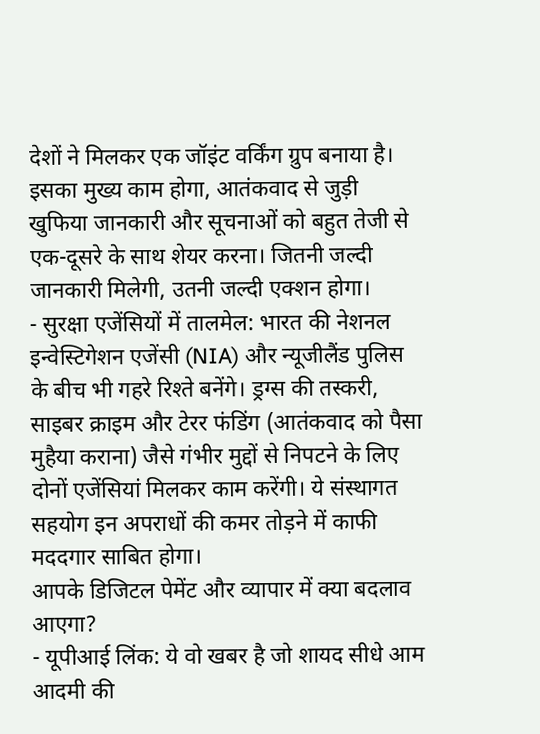देशों ने मिलकर एक जॉइंट वर्किंग ग्रुप बनाया है। इसका मुख्य काम होगा, आतंकवाद से जुड़ी खुफिया जानकारी और सूचनाओं को बहुत तेजी से एक-दूसरे के साथ शेयर करना। जितनी जल्दी जानकारी मिलेगी, उतनी जल्दी एक्शन होगा।
- सुरक्षा एजेंसियों में तालमेल: भारत की नेशनल इन्वेस्टिगेशन एजेंसी (NIA) और न्यूजीलैंड पुलिस के बीच भी गहरे रिश्ते बनेंगे। ड्रग्स की तस्करी, साइबर क्राइम और टेरर फंडिंग (आतंकवाद को पैसा मुहैया कराना) जैसे गंभीर मुद्दों से निपटने के लिए दोनों एजेंसियां मिलकर काम करेंगी। ये संस्थागत सहयोग इन अपराधों की कमर तोड़ने में काफी मददगार साबित होगा।
आपके डिजिटल पेमेंट और व्यापार में क्या बदलाव आएगा?
- यूपीआई लिंक: ये वो खबर है जो शायद सीधे आम आदमी की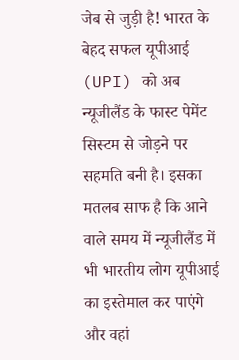जेब से जुड़ी है! भारत के बेहद सफल यूपीआई (UPI) को अब न्यूजीलैंड के फास्ट पेमेंट सिस्टम से जोड़ने पर सहमति बनी है। इसका मतलब साफ है कि आने वाले समय में न्यूजीलैंड में भी भारतीय लोग यूपीआई का इस्तेमाल कर पाएंगे और वहां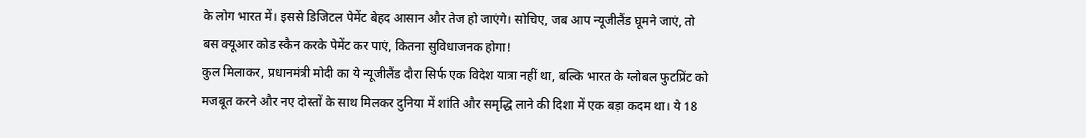के लोग भारत में। इससे डिजिटल पेमेंट बेहद आसान और तेज हो जाएंगे। सोचिए, जब आप न्यूजीलैंड घूमने जाएं, तो बस क्यूआर कोड स्कैन करके पेमेंट कर पाएं, कितना सुविधाजनक होगा!
कुल मिलाकर, प्रधानमंत्री मोदी का ये न्यूजीलैंड दौरा सिर्फ एक विदेश यात्रा नहीं था, बल्कि भारत के ग्लोबल फुटप्रिंट को मजबूत करने और नए दोस्तों के साथ मिलकर दुनिया में शांति और समृद्धि लाने की दिशा में एक बड़ा कदम था। ये 18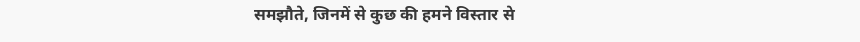समझौते, जिनमें से कुछ की हमने विस्तार से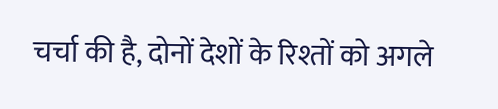चर्चा की है, दोनों देशों के रिश्तों को अगले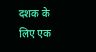दशक के लिए एक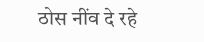ठोस नींव दे रहे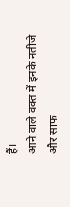हैं।
आने वाले वक्त में इनके नतीजे और साफ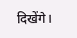दिखेंगे।